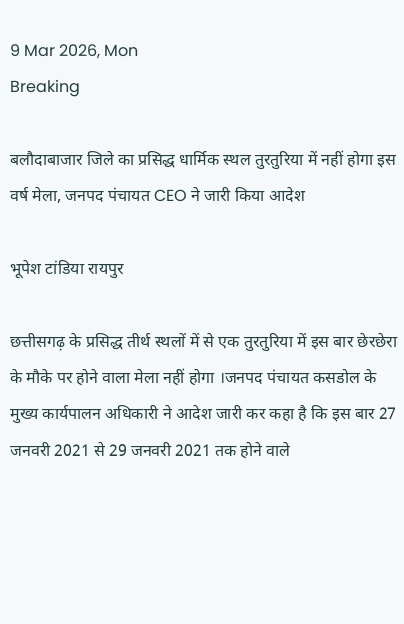9 Mar 2026, Mon
Breaking

बलौदाबाजार जिले का प्रसिद्ध धार्मिक स्थल तुरतुरिया में नहीं होगा इस वर्ष मेला, जनपद पंचायत CEO ने जारी किया आदेश

भूपेश टांडिया रायपुर

छत्तीसगढ़ के प्रसिद्ध तीर्थ स्थलों में से एक तुरतुरिया में इस बार छेरछेरा के मौके पर होने वाला मेला नहीं होगा ।जनपद पंचायत कसडोल के मुख्य कार्यपालन अधिकारी ने आदेश जारी कर कहा है कि इस बार 27 जनवरी 2021 से 29 जनवरी 2021 तक होने वाले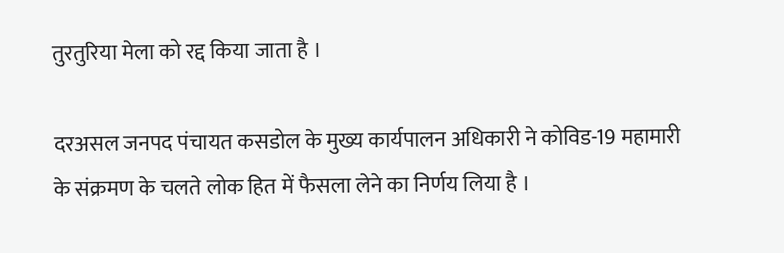तुरतुरिया मेला को रद्द किया जाता है ।

दरअसल जनपद पंचायत कसडोल के मुख्य कार्यपालन अधिकारी ने कोविड-19 महामारी के संक्रमण के चलते लोक हित में फैसला लेने का निर्णय लिया है ।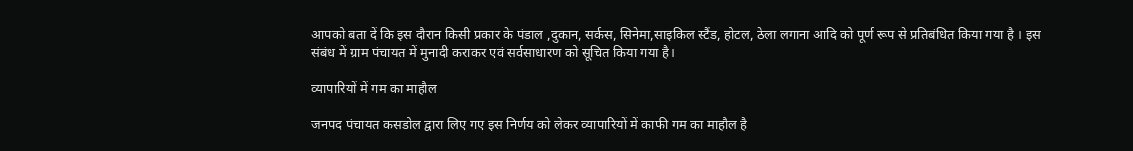आपको बता दें कि इस दौरान किसी प्रकार के पंडाल ,दुकान, सर्कस, सिनेमा,साइकिल स्टैंड, होटल, ठेला लगाना आदि को पूर्ण रूप से प्रतिबंधित किया गया है । इस संबंध में ग्राम पंचायत में मुनादी कराकर एवं सर्वसाधारण को सूचित किया गया है।

व्यापारियों में गम का माहौल

जनपद पंचायत कसडोल द्वारा लिए गए इस निर्णय को लेकर व्यापारियों में काफी गम का माहौल है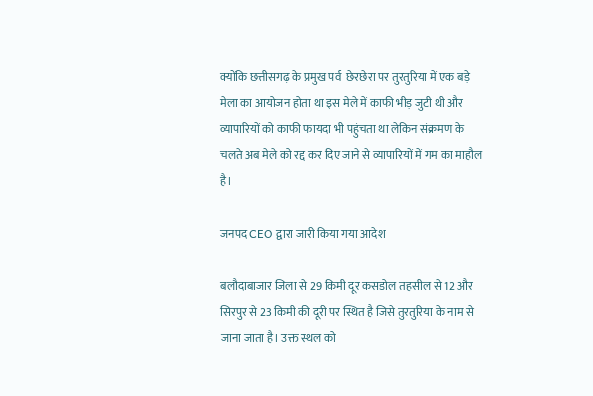क्योंकि छत्तीसगढ़ के प्रमुख पर्व  छेरछेरा पर तुरतुरिया में एक बड़े मेला का आयोजन होता था इस मेले में काफी भीड़ जुटी थी और व्यापारियों को काफी फायदा भी पहुंचता था लेकिन संक्रमण के चलते अब मेले को रद्द कर दिए जाने से व्यापारियों में गम का माहौल है।

जनपद CEO द्वारा जारी किया गया आदेश

बलौदाबाजार जिला से 29 किमी दूर कसडोल तहसील से 12 और सिरपुर से 23 किमी की दूरी पर स्थित है जिसे तुरतुरिया के नाम से जाना जाता है। उक्त स्थल को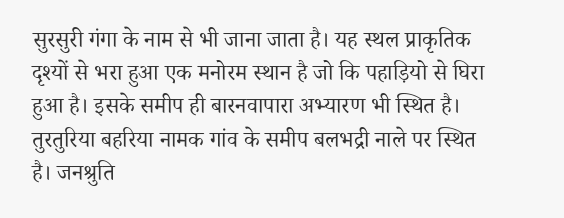सुरसुरी गंगा के नाम से भी जाना जाता है। यह स्थल प्राकृतिक दृश्यों से भरा हुआ एक मनोरम स्थान है जो कि पहाड़ियो से घिरा हुआ है। इसके समीप ही बारनवापारा अभ्यारण भी स्थित है। तुरतुरिया बहरिया नामक गांव के समीप बलभद्री नाले पर स्थित है। जनश्रुति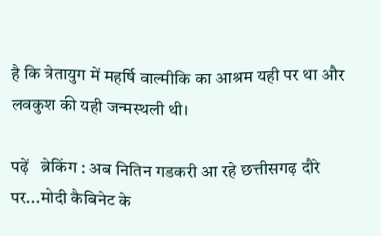है कि त्रेतायुग में महर्षि वाल्मीकि का आश्रम यही पर था और लवकुश की यही जन्मस्थली थी।

पढ़ें   ब्रेकिंग : अब नितिन गडकरी आ रहे छत्तीसगढ़ दौरे पर...मोदी कैबिनेट के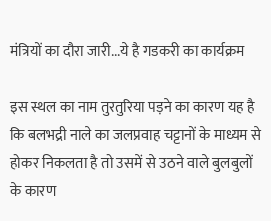मंत्रियों का दौरा जारी...ये है गडकरी का कार्यक्रम

इस स्थल का नाम तुरतुरिया पड़ने का कारण यह है कि बलभद्री नाले का जलप्रवाह चट्टानों के माध्यम से होकर निकलता है तो उसमें से उठने वाले बुलबुलों के कारण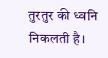तुरतुर की ध्वनि निकलती है।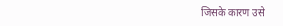जिसके कारण उसे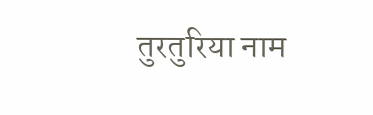तुरतुरिया नाम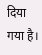दिया गया है।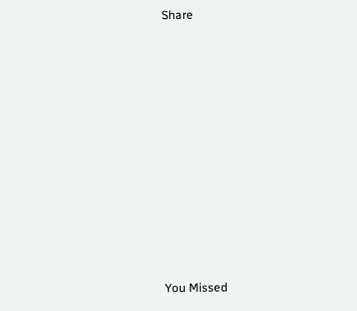Share











You Missed